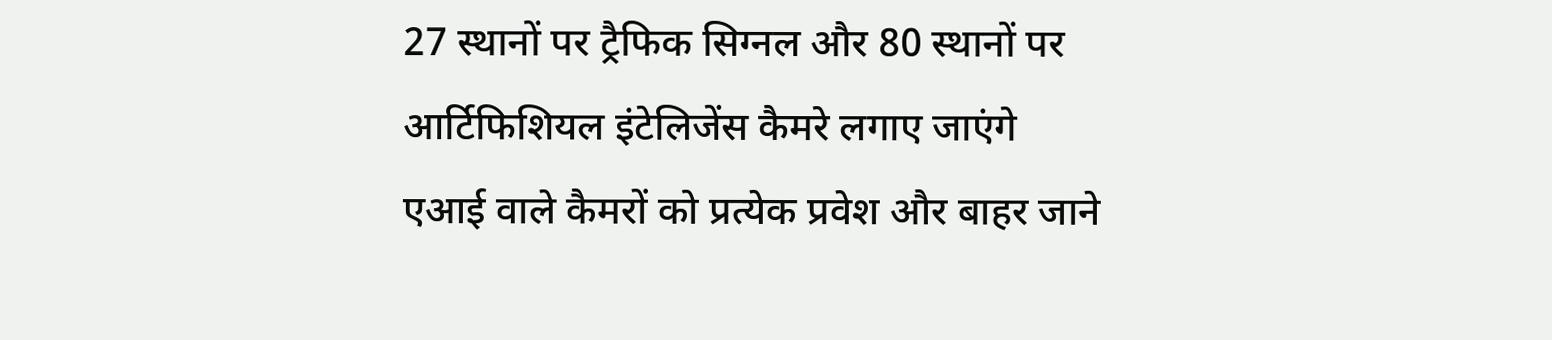27 स्थानों पर ट्रैफिक सिग्नल और 80 स्थानों पर आर्टिफिशियल इंटेलिजेंस कैमरे लगाए जाएंगे
एआई वाले कैमरों को प्रत्येक प्रवेश और बाहर जाने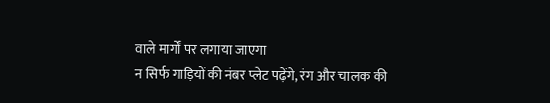वाले मार्गों पर लगाया जाएगा
न सिर्फ गाड़ियों की नंबर प्लेट पढ़ेंगे, रंग और चालक की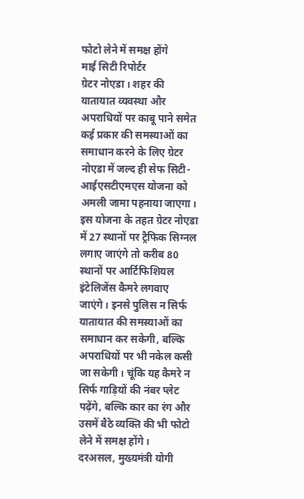फोटो लेने में समक्ष होंगे
माई सिटी रिपोर्टर
ग्रेटर नोएडा। शहर की यातायात व्यवस्था और अपराधियों पर काबू पाने समेत कई प्रकार की समस्याओं का समाधान करने के लिए ग्रेटर नोएडा में जल्द ही सेफ सिटी-आईएसटीएमएस योजना को अमली जामा पहनाया जाएगा। इस योजना के तहत ग्रेटर नोएडा में 27 स्थानों पर ट्रैफिक सिग्नल लगाए जाएंगे तो करीब 80 स्थानों पर आर्टिफिशियल इंटेलिजेंस कैमरे लगवाए जाएंगे। इनसे पुलिस न सिर्फ यातायात की समस्याओं का समाधान कर सकेगी, बल्कि अपराधियों पर भी नकेल कसी जा सकेगी। चूंकि यह कैमरे न सिर्फ गाड़ियों की नंबर प्लेट पढ़ेंगे, बल्कि कार का रंग और उसमें बैठे व्यक्ति की भी फोटो लेने में समक्ष होंगे।
दरअसल, मुख्यमंत्री योगी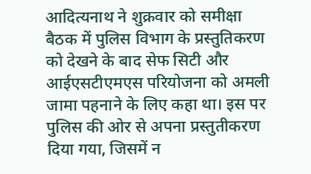आदित्यनाथ ने शुक्रवार को समीक्षा बैठक में पुलिस विभाग के प्रस्तुतिकरण को देखने के बाद सेफ सिटी और आईएसटीएमएस परियोजना को अमली जामा पहनाने के लिए कहा था। इस पर पुलिस की ओर से अपना प्रस्तुतीकरण दिया गया, जिसमें न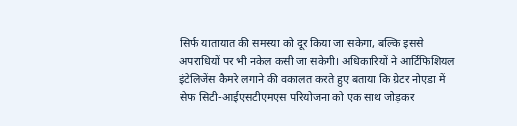सिर्फ यातायात की समस्या को दूर किया जा सकेगा, बल्कि इससे अपराधियों पर भी नकेल कसी जा सकेगी। अधिकारियों ने आर्टिफिशियल इंटेलिजेंस कैमरे लगाने की वकालत करते हुए बताया कि ग्रेटर नोएडा में सेफ सिटी-आईएसटीएमएस परियोजना को एक साथ जोड़कर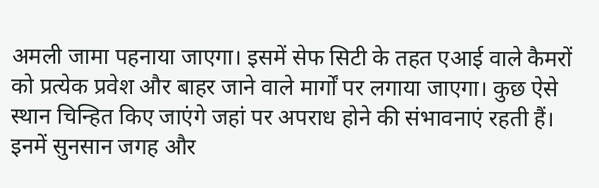अमली जामा पहनाया जाएगा। इसमें सेफ सिटी के तहत एआई वाले कैमरों को प्रत्येक प्रवेश और बाहर जाने वाले मार्गों पर लगाया जाएगा। कुछ ऐसे स्थान चिन्हित किए जाएंगे जहां पर अपराध होने की संभावनाएं रहती हैं। इनमें सुनसान जगह और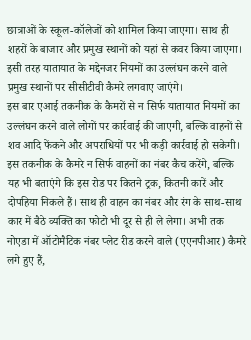छात्राओं के स्कूल-कॉलेजों को शामिल किया जाएगा। साथ ही शहरों के बाजार और प्रमुख स्थानों को यहां से कवर किया जाएगा। इसी तरह यातायात के मद्देनजर नियमों का उल्लंघन करने वाले प्रमुख स्थानों पर सीसीटीवी कैमरे लगवाए जाएंगे।
इस बार एआई तकनीक के कैमरों से न सिर्फ यातायात नियमों का उल्लंघन करने वाले लोगों पर कार्रवाई की जाएगी, बल्कि वाहनों से शव आदि फेंकने और अपराधियों पर भी कड़ी कार्रवाई हो सकेगी। इस तकनीक के कैमरे न सिर्फ वाहनों का नंबर कैच करेंगे, बल्कि यह भी बताएंगे कि इस रोड पर कितने ट्रक, कितनी कारें और दोपहिया निकले हैं। साथ ही वाहन का नंबर और रंग के साथ-साथ कार में बैठे व्यक्ति का फोटो भी दूर से ही ले लेगा। अभी तक नोएडा में ऑटोमैटिक नंबर प्लेट रीड करने वाले (एएनपीआर) कैमरे लगे हुए हैं,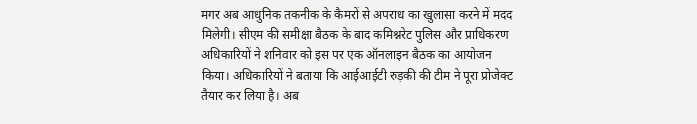मगर अब आधुनिक तकनीक के कैमरों से अपराध का खुलासा करने में मदद मिलेगी। सीएम की समीक्षा बैठक के बाद कमिश्नरेट पुलिस और प्राधिकरण अधिकारियों ने शनिवार को इस पर एक ऑनलाइन बैठक का आयोजन किया। अधिकारियों ने बताया कि आईआईटी रुड़की की टीम ने पूरा प्रोजेक्ट तैयार कर लिया है। अब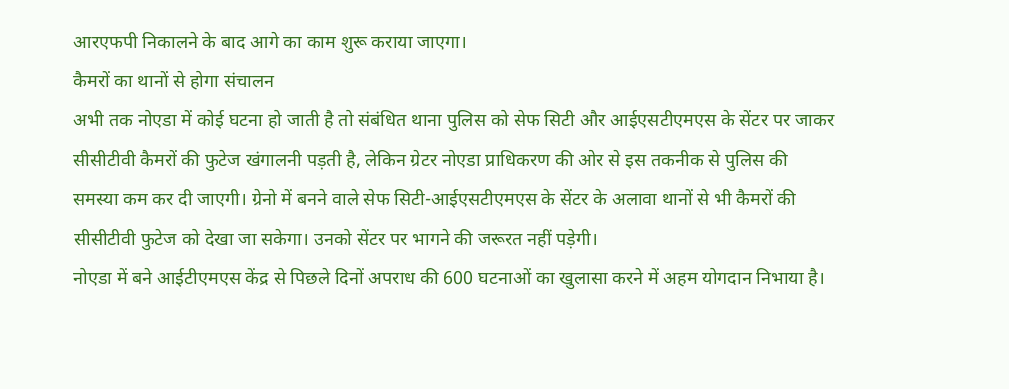आरएफपी निकालने के बाद आगे का काम शुरू कराया जाएगा।
कैमरों का थानों से होगा संचालन
अभी तक नोएडा में कोई घटना हो जाती है तो संबंधित थाना पुलिस को सेफ सिटी और आईएसटीएमएस के सेंटर पर जाकर सीसीटीवी कैमरों की फुटेज खंगालनी पड़ती है, लेकिन ग्रेटर नोएडा प्राधिकरण की ओर से इस तकनीक से पुलिस की समस्या कम कर दी जाएगी। ग्रेनो में बनने वाले सेफ सिटी-आईएसटीएमएस के सेंटर के अलावा थानों से भी कैमरों की सीसीटीवी फुटेज को देखा जा सकेगा। उनको सेंटर पर भागने की जरूरत नहीं पड़ेगी।
नोएडा में बने आईटीएमएस केंद्र से पिछले दिनों अपराध की 600 घटनाओं का खुलासा करने में अहम योगदान निभाया है।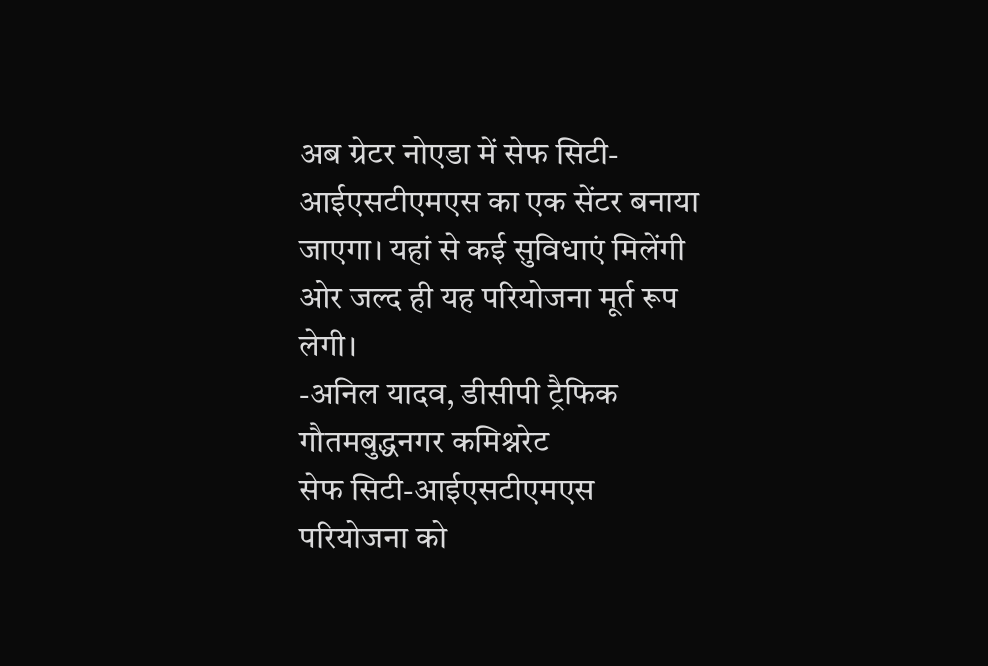अब ग्रेटर नोएडा में सेफ सिटी-आईएसटीएमएस का एक सेंटर बनाया जाएगा। यहां से कई सुविधाएं मिलेंगी ओर जल्द ही यह परियोजना मूर्त रूप लेगी।
-अनिल यादव, डीसीपी ट्रैफिक गौतमबुद्धनगर कमिश्नरेट
सेफ सिटी-आईएसटीएमएस परियोजना को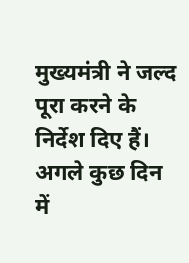मुख्यमंत्री ने जल्द पूरा करने के निर्देश दिए हैं। अगले कुछ दिन में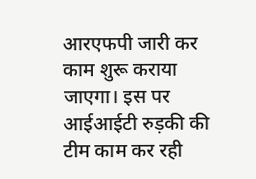आरएफपी जारी कर काम शुरू कराया जाएगा। इस पर आईआईटी रुड़की की टीम काम कर रही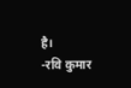है।
-रवि कुमार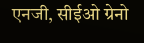एनजी, सीईओ ग्रेनो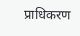प्राधिकरण